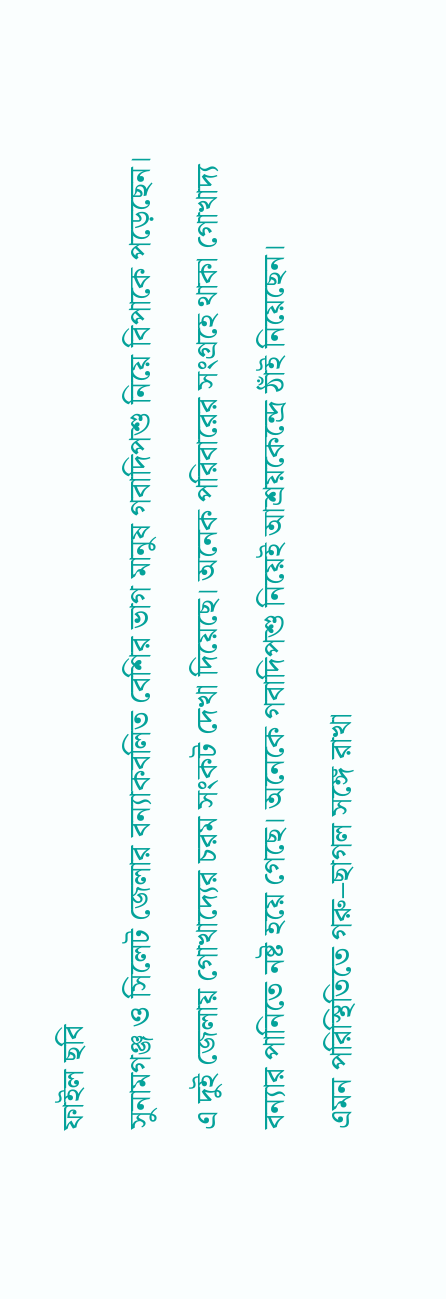ফাইল ছবি
সুনামগঞ্জ ও সিলেট জেলার বন্যাকবলিত বেশির ভাগ মানুষ গবাদিপশু নিয়ে বিপাকে পড়েছেন। এ দুই জেলায় গোখাদ্যের চরম সংকট দেখা দিয়েছে। অনেক পরিবারের সংগ্রহে থাকা গোখাদ্য বন্যার পানিতে নষ্ট হয়ে গেছে। অনেকে গবাদিপশু নিয়েই আশ্রয়কেন্দ্রে ঠাঁই নিয়েছেন।
এমন পরিস্থিতিতে গরু–ছাগল সঙ্গে রাখা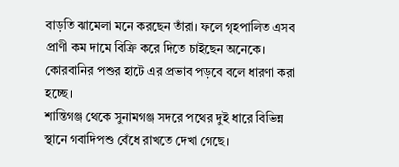বাড়তি ঝামেলা মনে করছেন তাঁরা। ফলে গৃহপালিত এসব প্রাণী কম দামে বিক্রি করে দিতে চাইছেন অনেকে। কোরবানির পশুর হাটে এর প্রভাব পড়বে বলে ধারণা করা হচ্ছে।
শান্তিগঞ্জ থেকে সুনামগঞ্জ সদরে পথের দুই ধারে বিভিন্ন স্থানে গবাদিপশু বেঁধে রাখতে দেখা গেছে।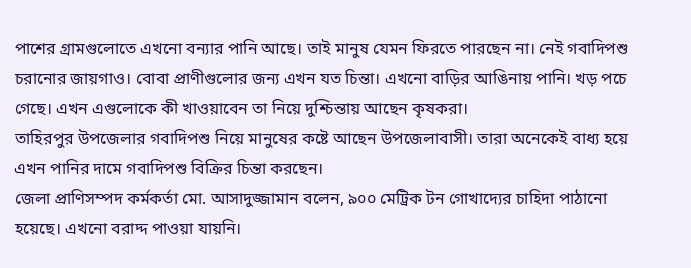পাশের গ্রামগুলোতে এখনো বন্যার পানি আছে। তাই মানুষ যেমন ফিরতে পারছেন না। নেই গবাদিপশু চরানোর জায়গাও। বোবা প্রাণীগুলোর জন্য এখন যত চিন্তা। এখনো বাড়ির আঙিনায় পানি। খড় পচে গেছে। এখন এগুলোকে কী খাওয়াবেন তা নিয়ে দুশ্চিন্তায় আছেন কৃষকরা।
তাহিরপুর উপজেলার গবাদিপশু নিয়ে মানুষের কষ্টে আছেন উপজেলাবাসী। তারা অনেকেই বাধ্য হয়ে এখন পানির দামে গবাদিপশু বিক্রির চিন্তা করছেন।
জেলা প্রাণিসম্পদ কর্মকর্তা মো. আসাদুজ্জামান বলেন, ৯০০ মেট্রিক টন গোখাদ্যের চাহিদা পাঠানো হয়েছে। এখনো বরাদ্দ পাওয়া যায়নি।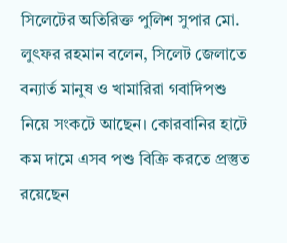সিলেটের অতিরিক্ত পুলিশ সুপার মো. লুৎফর রহমান বলেন, সিলেট জেলাতে বন্যার্ত মানুষ ও খামারিরা গবাদিপশু নিয়ে সংকটে আছেন। কোরবানির হাটে কম দামে এসব পশু বিক্রি করতে প্রস্তুত রয়েছেন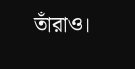তাঁরাও।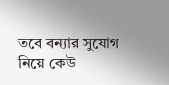তবে বন্যার সুযোগ নিয়ে কেউ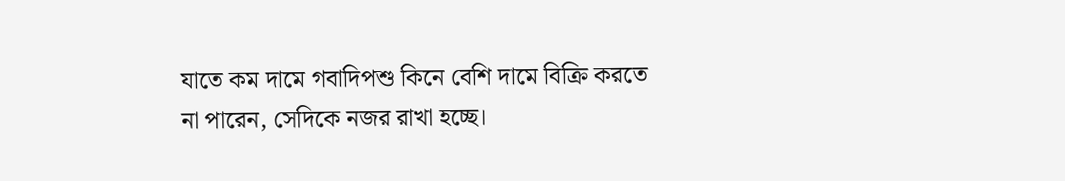যাতে কম দামে গবাদিপশু কিনে বেশি দামে বিক্রি করতে না পারেন, সেদিকে নজর রাখা হচ্ছে।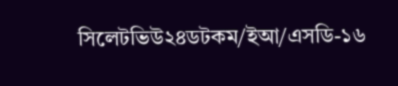সিলেটভিউ২৪ডটকম/ইআ/এসডি-১৬